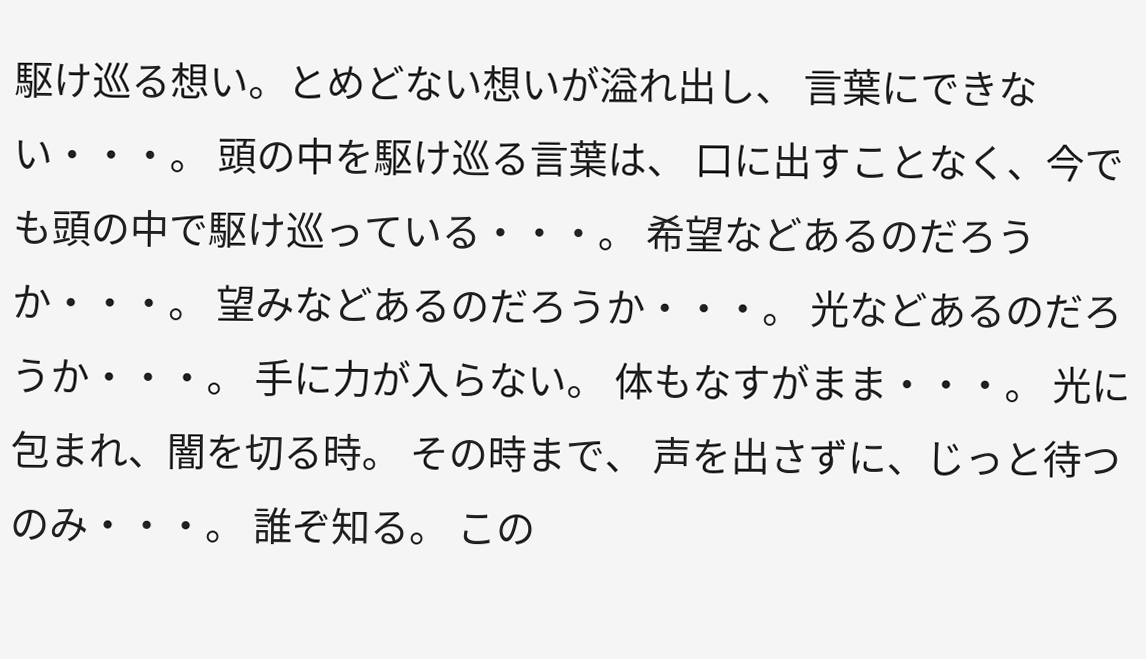駆け巡る想い。とめどない想いが溢れ出し、 言葉にできない・・・。 頭の中を駆け巡る言葉は、 口に出すことなく、今でも頭の中で駆け巡っている・・・。 希望などあるのだろうか・・・。 望みなどあるのだろうか・・・。 光などあるのだろうか・・・。 手に力が入らない。 体もなすがまま・・・。 光に包まれ、闇を切る時。 その時まで、 声を出さずに、じっと待つのみ・・・。 誰ぞ知る。 この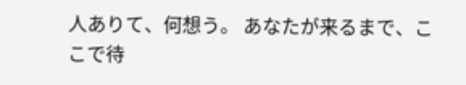人ありて、何想う。 あなたが来るまで、ここで待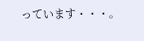っています・・・。